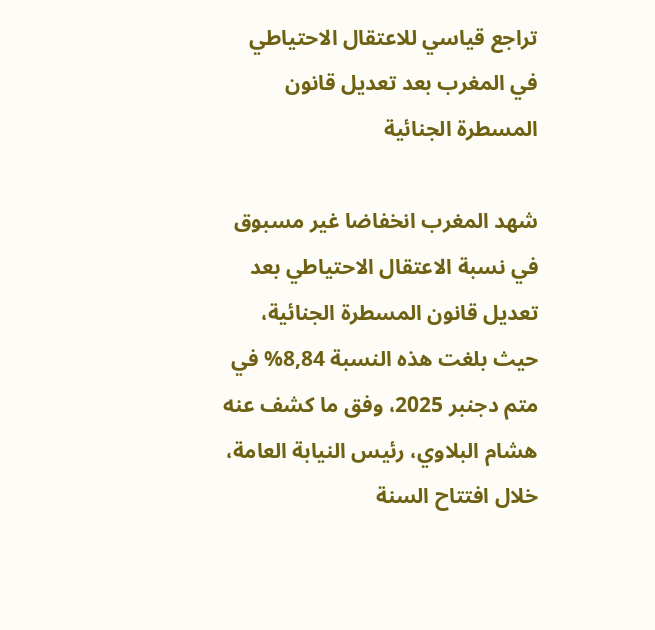تراجع قياسي للاعتقال الاحتياطي في المغرب بعد تعديل قانون المسطرة الجنائية

شهد المغرب انخفاضا غير مسبوق في نسبة الاعتقال الاحتياطي بعد تعديل قانون المسطرة الجنائية، حيث بلغت هذه النسبة 8,84% في متم دجنبر 2025، وفق ما كشف عنه هشام البلاوي، رئيس النيابة العامة، خلال افتتاح السنة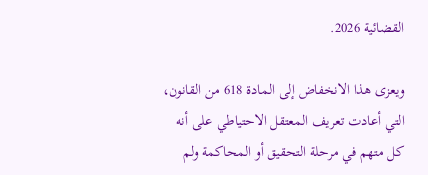القضائية 2026.

ويعزى هذا الانخفاض إلى المادة 618 من القانون، التي أعادت تعريف المعتقل الاحتياطي على أنه كل متهم في مرحلة التحقيق أو المحاكمة ولم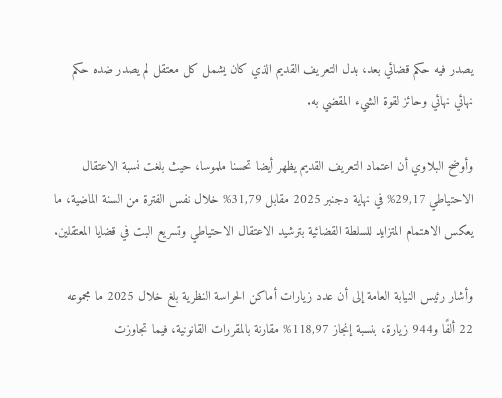يصدر فيه حكم قضائي بعد، بدل التعريف القديم الذي كان يشمل كل معتقل لم يصدر ضده حكم نهائي نهائي وحائز لقوة الشيء المقضي به.

وأوضح البلاوي أن اعتماد التعريف القديم يظهر أيضا تحسنا ملموسا، حيث بلغت نسبة الاعتقال الاحتياطي 29,17% في نهاية دجنبر 2025 مقابل 31,79% خلال نفس الفترة من السنة الماضية، ما يعكس الاهتمام المتزايد للسلطة القضائية بترشيد الاعتقال الاحتياطي وتسريع البت في قضايا المعتقلين.

وأشار رئيس النيابة العامة إلى أن عدد زيارات أماكن الحراسة النظرية بلغ خلال 2025 ما مجموعه 22 ألفًا و944 زيارة، بنسبة إنجاز 118,97% مقارنة بالمقررات القانونية، فيما تجاوزت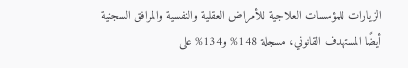الزيارات للمؤسسات العلاجية للأمراض العقلية والنفسية والمرافق السجنية أيضًا المستهدف القانوني، مسجلة 148% و134% على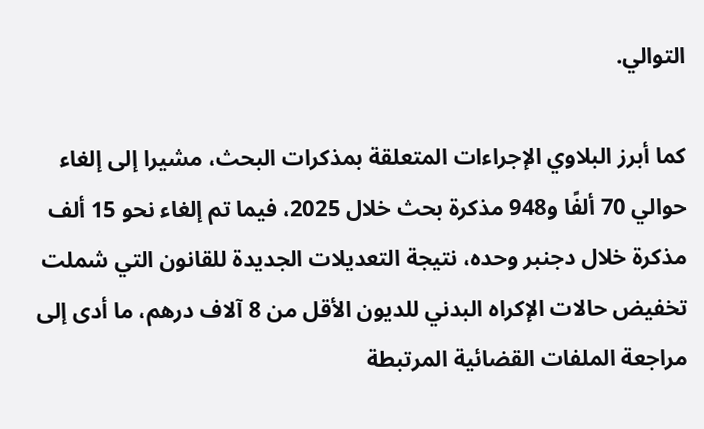التوالي.

كما أبرز البلاوي الإجراءات المتعلقة بمذكرات البحث، مشيرا إلى إلغاء حوالي 70 ألفًا و948 مذكرة بحث خلال 2025، فيما تم إلغاء نحو 15 ألف مذكرة خلال دجنبر وحده، نتيجة التعديلات الجديدة للقانون التي شملت تخفيض حالات الإكراه البدني للديون الأقل من 8 آلاف درهم، ما أدى إلى مراجعة الملفات القضائية المرتبطة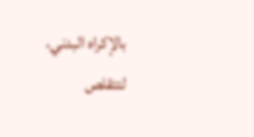بالإكراه البدني، لتتقلص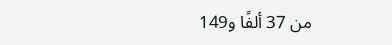من 37 ألفًا و149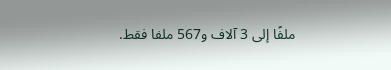ملفًا إلى 3 آلاف و567 ملفا فقط.